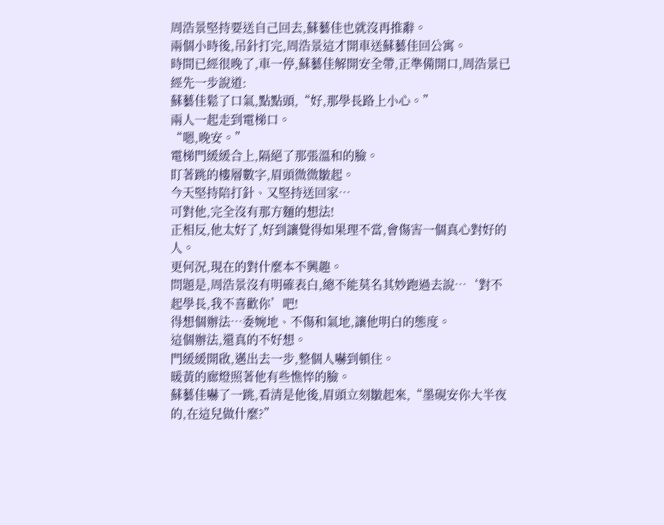周浩景堅持要送自己回去,蘇藝佳也就沒再推辭。
兩個小時後,吊針打完,周浩景這才開車送蘇藝佳回公寓。
時間已經很晚了,車一停,蘇藝佳解開安全帶,正準備開口,周浩景已經先一步說道:
蘇藝佳鬆了口氣,點點頭,“好,那學長路上小心。”
兩人一起走到電梯口。
“嗯,晚安。”
電梯門緩緩合上,隔絕了那張溫和的臉。
盯著跳的樓層數字,眉頭微微皺起。
今天堅持陪打針、又堅持送回家…
可對他,完全沒有那方麵的想法!
正相反,他太好了,好到讓覺得如果理不當,會傷害一個真心對好的人。
更何況,現在的對什麼本不興趣。
問題是,周浩景沒有明確表白,總不能莫名其妙跑過去說…‘對不起學長,我不喜歡你’吧!
得想個辦法…委婉地、不傷和氣地,讓他明白的態度。
這個辦法,還真的不好想。
門緩緩開啟,邁出去一步,整個人嚇到頓住。
暖黃的廊燈照著他有些憔悴的臉。
蘇藝佳嚇了一跳,看清是他後,眉頭立刻皺起來,“墨硯安你大半夜的,在這兒做什麼?”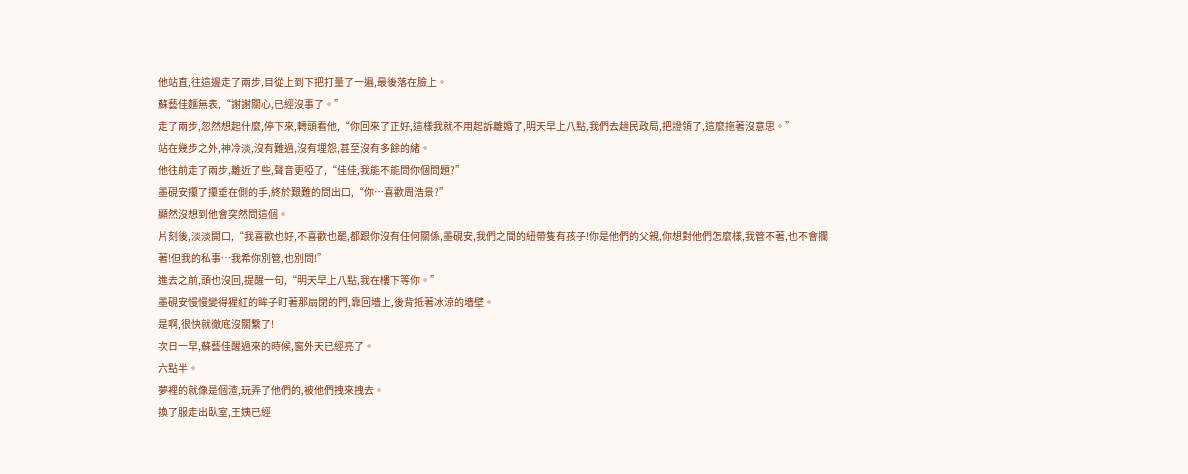他站直,往這邊走了兩步,目從上到下把打量了一遍,最後落在臉上。
蘇藝佳麵無表,“謝謝關心,已經沒事了。”
走了兩步,忽然想起什麼,停下來,轉頭看他,“你回來了正好,這樣我就不用起訴離婚了,明天早上八點,我們去趟民政局,把證領了,這麼拖著沒意思。”
站在幾步之外,神冷淡,沒有難過,沒有埋怨,甚至沒有多餘的緒。
他往前走了兩步,離近了些,聲音更啞了,“佳佳,我能不能問你個問題?”
墨硯安攥了攥垂在側的手,終於艱難的問出口,“你…喜歡周浩景?”
顯然沒想到他會突然問這個。
片刻後,淡淡開口,“我喜歡也好,不喜歡也罷,都跟你沒有任何關係,墨硯安,我們之間的紐帶隻有孩子!你是他們的父親,你想對他們怎麼樣,我管不著,也不會攔著!但我的私事…我希你別管,也別問!”
進去之前,頭也沒回,提醒一句,“明天早上八點,我在樓下等你。”
墨硯安慢慢變得猩紅的眸子盯著那扇閉的門,靠回墻上,後背抵著冰涼的墻壁。
是啊,很快就徹底沒關繫了!
次日一早,蘇藝佳醒過來的時候,窗外天已經亮了。
六點半。
夢裡的就像是個渣,玩弄了他們的,被他們拽來拽去。
換了服走出臥室,王姨已經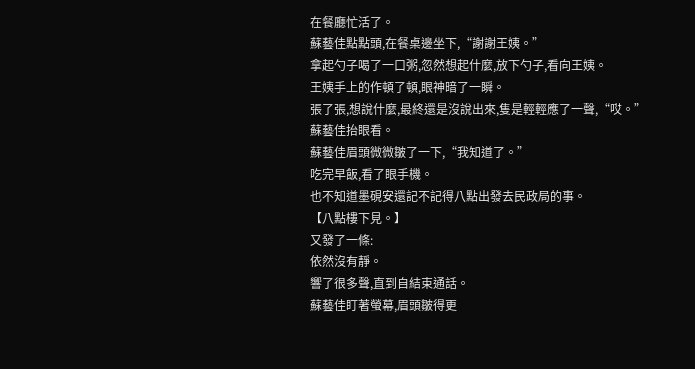在餐廳忙活了。
蘇藝佳點點頭,在餐桌邊坐下,“謝謝王姨。”
拿起勺子喝了一口粥,忽然想起什麼,放下勺子,看向王姨。
王姨手上的作頓了頓,眼神暗了一瞬。
張了張,想說什麼,最終還是沒說出來,隻是輕輕應了一聲,“哎。”
蘇藝佳抬眼看。
蘇藝佳眉頭微微皺了一下,“我知道了。”
吃完早飯,看了眼手機。
也不知道墨硯安還記不記得八點出發去民政局的事。
【八點樓下見。】
又發了一條:
依然沒有靜。
響了很多聲,直到自結束通話。
蘇藝佳盯著螢幕,眉頭皺得更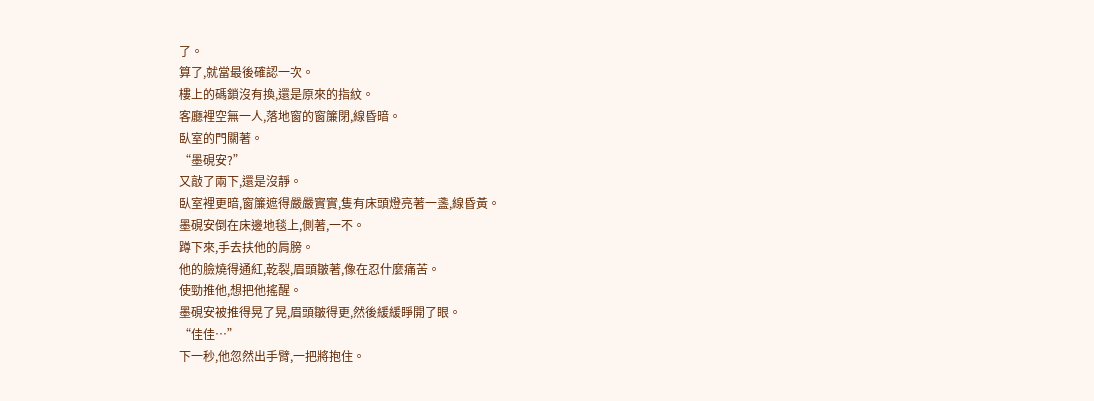了。
算了,就當最後確認一次。
樓上的碼鎖沒有換,還是原來的指紋。
客廳裡空無一人,落地窗的窗簾閉,線昏暗。
臥室的門關著。
“墨硯安?”
又敲了兩下,還是沒靜。
臥室裡更暗,窗簾遮得嚴嚴實實,隻有床頭燈亮著一盞,線昏黃。
墨硯安倒在床邊地毯上,側著,一不。
蹲下來,手去扶他的肩膀。
他的臉燒得通紅,乾裂,眉頭皺著,像在忍什麼痛苦。
使勁推他,想把他搖醒。
墨硯安被推得晃了晃,眉頭皺得更,然後緩緩睜開了眼。
“佳佳…”
下一秒,他忽然出手臂,一把將抱住。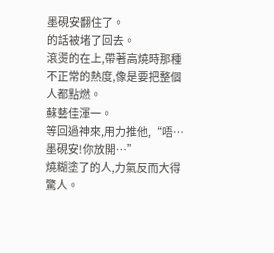墨硯安翻住了。
的話被堵了回去。
滾燙的在上,帶著高燒時那種不正常的熱度,像是要把整個人都點燃。
蘇藝佳渾一。
等回過神來,用力推他,“唔…墨硯安!你放開…”
燒糊塗了的人,力氣反而大得驚人。